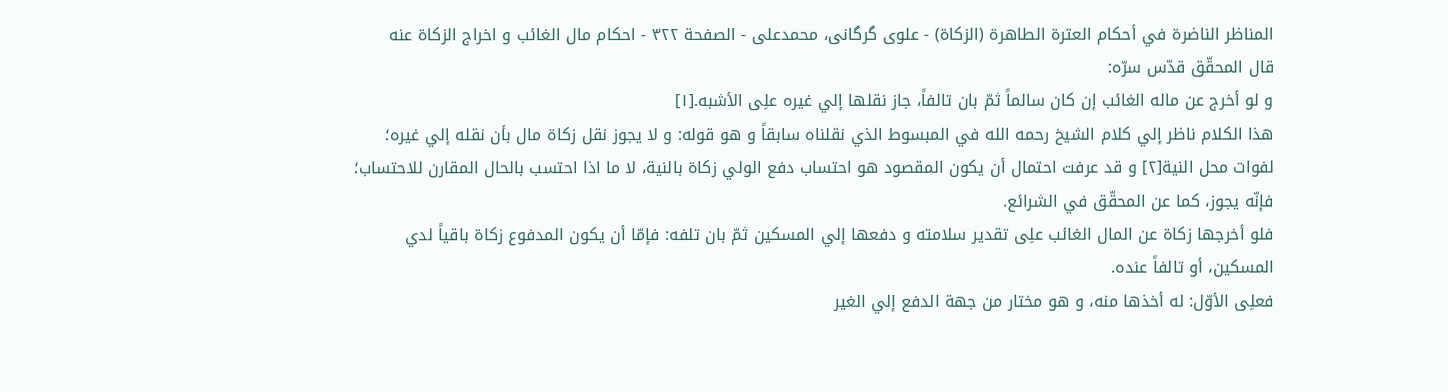المناظر الناضرة في أحکام العترة الطاهرة (الزکاة) - علوی گرگانی، محمدعلی - الصفحة ٣٢٢ - احکام مال الغائب و اخراج الزکاة عنه
قال المحقّق قدّس سرّه:
و لو أخرج عن ماله الغائب إن کان سالماً ثمّ بان تالفاً، جاز نقلها إلي غيره علِی الأشبه.[١]
هذا الکلام ناظر إلي کلام الشيخ رحمه الله في المبسوط الذي نقلناه سابقاً و هو قوله: و لا يجوز نقل زکاة مال بأن نقله إلي غيره؛ لفوات محل النية[٢] و قد عرفت احتمال أن يکون المقصود هو احتساب دفع الولي زکاة بالنية، لا ما اذا احتسب بالحال المقارن للاحتساب؛ فإنّه يجوز، کما عن المحقّق في الشرائع.
فلو أخرجها زکاة عن المال الغائب علِی تقدير سلامته و دفعها إلي المسکين ثمّ بان تلفه: فإمّا أن يکون المدفوع زکاة باقياً لدي المسکين، أو تالفاً عنده.
فعلِی الأوّل: له أخذها منه، و هو مختار من جهة الدفع إلي الغير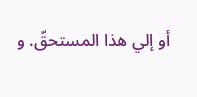أو إلي هذا المستحقّ. و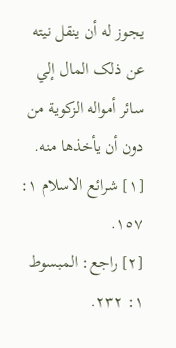يجوز له أن ينقل نيته عن ذلک المال إلي سائر أمواله الزکوية من دون أن يأخذها منه.
[١] شرائع الاسلام ١: ١٥٧.
[٢] راجع: المبسوط ١: ٢٣٢.